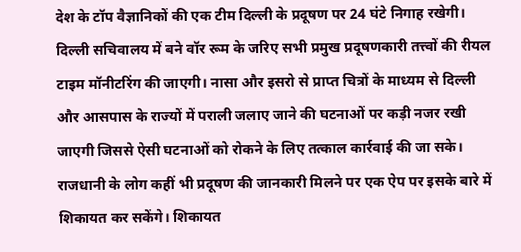देश के टॉप वैज्ञानिकों की एक टीम दिल्ली के प्रदूषण पर 24 घंटे निगाह रखेगी। दिल्ली सचिवालय में बने वॉर रूम के जरिए सभी प्रमुख प्रदूषणकारी तत्त्वों की रीयल टाइम मॉनीटरिंग की जाएगी। नासा और इसरो से प्राप्त चित्रों के माध्यम से दिल्ली और आसपास के राज्यों में पराली जलाए जाने की घटनाओं पर कड़ी नजर रखी जाएगी जिससे ऐसी घटनाओं को रोकने के लिए तत्काल कार्रवाई की जा सके।
राजधानी के लोग कहीं भी प्रदूषण की जानकारी मिलने पर एक ऐप पर इसके बारे में शिकायत कर सकेंगे। शिकायत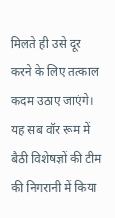मिलते ही उसे दूर करने के लिए तत्काल कदम उठाए जाएंगे। यह सब वॉर रूम में बैठी विशेषज्ञों की टीम की निगरानी में किया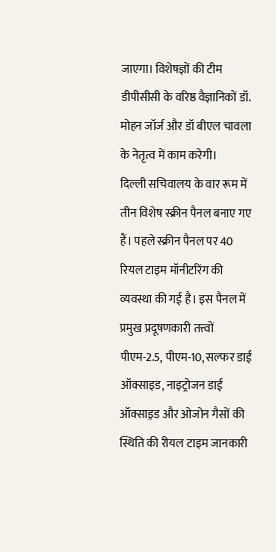जाएगा। विशेषज्ञों की टीम डीपीसीसी के वरिष्ठ वैज्ञानिकों डॉ. मोहन जॉर्ज और डॉ बीएल चावला के नेतृत्व में काम करेगी।
दिल्ली सचिवालय के वार रूम में तीन विशेष स्क्रीन पैनल बनाए गए हैं। पहले स्क्रीन पैनल पर 40 रियल टाइम मॉनीटरिंग की व्यवस्था की गई है। इस पैनल में प्रमुख प्रदूषणकारी तत्त्वों पीएम-2.5, पीएम-10, सल्फर डाई ऑक्साइड, नाइट्रोजन डाई ऑक्साइ़ड और ओजोन गैसों की स्थिति की रीयल टाइम जानकारी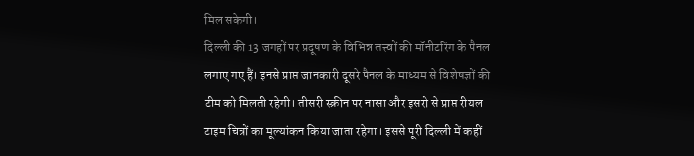मिल सकेगी।
दिल्ली की 13 जगहों पर प्रदूषण के विभिन्न तत्त्वों की मॉनीटरिंग के पैनल लगाए गए हैं। इनसे प्राप्त जानकारी दूसरे पैनल के माध्यम से विशेषज्ञों की टीम को मिलती रहेगी। तीसरी स्क्रीन पर नासा और इसरो से प्राप्त रीयल टाइम चित्रों का मूल्यांकन किया जाता रहेगा। इससे पूरी दिल्ली में कहीं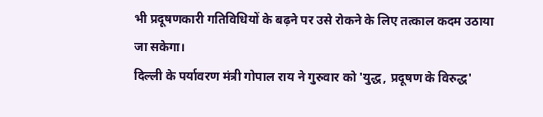भी प्रदूषणकारी गतिविधियों के बढ़ने पर उसे रोकने के लिए तत्काल कदम उठाया जा सकेगा।
दिल्ली के पर्यावरण मंत्री गोपाल राय ने गुरुवार को 'युद्ध, प्रदूषण के विरुद्ध'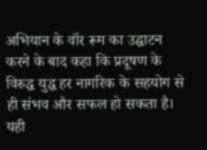अभियान के वॉर रूम का उद्घाटन करने के बाद कहा कि प्रदूषण के विरुद्ध युद्ध हर नागरिक के सहयोग से ही संभव और सफल हो सकता है। यही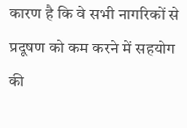कारण है कि वे सभी नागरिकों से प्रदूषण को कम करने में सहयोग की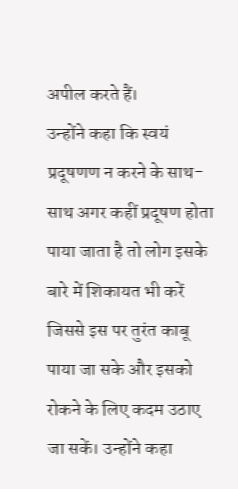अपील करते हैं।
उन्होंने कहा कि स्वयं प्रदूषणण न करने के साथ-साथ अगर कहीं प्रदूषण होता पाया जाता है तो लोग इसके बारे में शिकायत भी करें जिससे इस पर तुरंत काबू पाया जा सके और इसको रोकने के लिए कदम उठाए जा सकें। उन्होंने कहा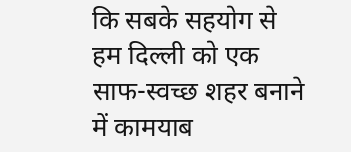कि सबके सहयोग से हम दिल्ली को एक साफ-स्वच्छ शहर बनाने में कामयाब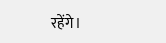रहेंगे।